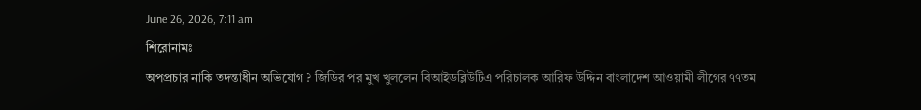June 26, 2026, 7:11 am
শিরোনামঃ
অপপ্রচার নাকি তদন্তাধীন অভিযোগ ? জিডির পর মুখ খুললেন বিআইডব্লিউটিএ পরিচালক আরিফ উদ্দিন বাংলাদেশ আওয়ামী লীগের ৭৭তম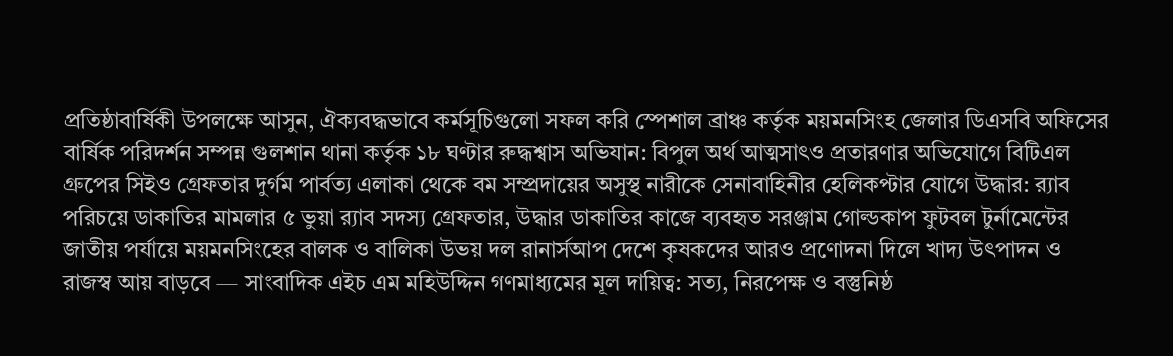প্রতিষ্ঠাবার্ষিকী উপলক্ষে আসুন, ঐক্যবদ্ধভাবে কর্মসূচিগুলো সফল করি স্পেশাল ব্রাঞ্চ কর্তৃক ময়মনসিংহ জেলার ডিএসবি অফিসের বার্ষিক পরিদর্শন সম্পন্ন গুলশান থানা কর্তৃক ১৮ ঘণ্টার রুদ্ধশ্বাস অভিযান: বিপুল অর্থ আত্মসাৎও প্রতারণার অভিযোগে বিটিএল গ্রুপের সিইও গ্রেফতার দুর্গম পার্বত্য এলাকা থেকে বম সম্প্রদায়ের অসুস্থ নারীকে সেনাবাহিনীর হেলিকপ্টার যোগে উদ্ধার: র‌্যাব পরিচয়ে ডাকাতির মামলার ৫ ভুয়া র‌্যাব সদস্য গ্রেফতার, উদ্ধার ডাকাতির কাজে ব্যবহৃত সরঞ্জাম গোল্ডকাপ ফুটবল টুর্নামেন্টের জাতীয় পর্যায়ে ময়মনসিংহের বালক ও বালিকা উভয় দল রানার্সআপ দেশে কৃষকদের আরও প্রণোদনা দিলে খাদ্য উৎপাদন ও রাজস্ব আয় বাড়বে — সাংবাদিক এইচ এম মহিউদ্দিন গণমাধ্যমের মূল দায়িত্ব: সত্য, নিরপেক্ষ ও বস্তুনিষ্ঠ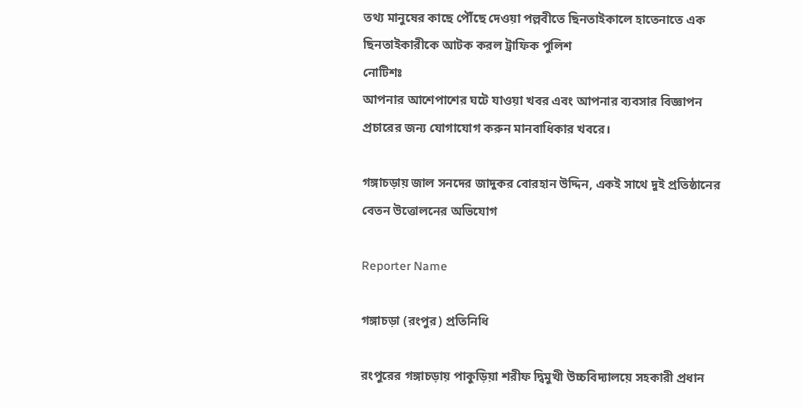তথ্য মানুষের কাছে পৌঁছে দেওয়া পল্লবীতে ছিনতাইকালে হাতেনাতে এক ছিনতাইকারীকে আটক করল ট্রাফিক পুলিশ
নোটিশঃ
আপনার আশেপাশের ঘটে যাওয়া খবর এবং আপনার ব্যবসার বিজ্ঞাপন প্রচারের জন্য যোগাযোগ করুন মানবাধিকার খবরে।

গঙ্গাচড়ায় জাল সনদের জাদুকর বোরহান উদ্দিন, একই সাথে দুই প্রতিষ্ঠানের বেতন উত্তোলনের অভিযোগ

Reporter Name

গঙ্গাচড়া (রংপুর) প্রতিনিধি

রংপুরের গঙ্গাচড়ায় পাকুড়িয়া শরীফ দ্বিমুখী উচ্চবিদ্যালয়ে সহকারী প্রধান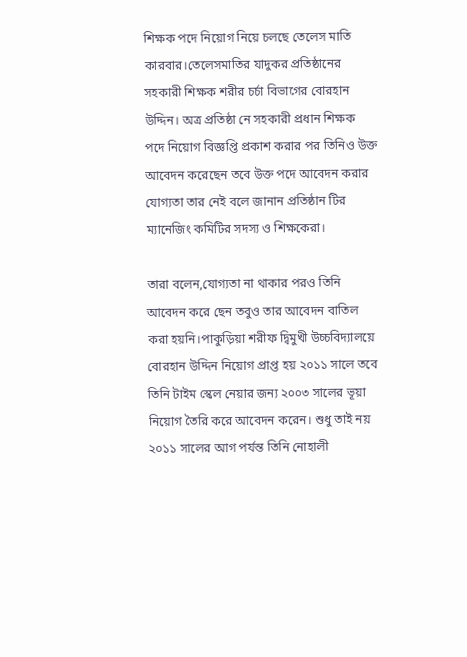শিক্ষক পদে নিয়োগ নিয়ে চলছে তেলেস মাতি কারবার।তেলেসমাতির যাদুকর প্রতিষ্ঠানের সহকারী শিক্ষক শরীর চর্চা বিভাগের বোরহান উদ্দিন। অত্র প্রতিষ্ঠা নে সহকারী প্রধান শিক্ষক পদে নিয়োগ বিজ্ঞপ্তি প্রকাশ করার পর তিনিও উক্ত আবেদন করেছেন তবে উক্ত পদে আবেদন করার যোগ্যতা তার নেই বলে জানান প্রতিষ্ঠান টির ম্যানেজিং কমিটির সদস্য ও শিক্ষকেরা।

তারা বলেন,যোগ্যতা না থাকার পরও তিনি আবেদন করে ছেন তবুও তার আবেদন বাতিল করা হয়নি।পাকুড়িয়া শরীফ দ্বিমুখী উচ্চবিদ্যালয়ে বোরহান উদ্দিন নিয়োগ প্রাপ্ত হয় ২০১১ সালে তবে তিনি টাইম স্কেল নেয়ার জন্য ২০০৩ সালের ভূয়া নিয়োগ তৈরি করে আবেদন করেন। শুধু তাই নয় ২০১১ সালের আগ পর্যন্ত তিনি নোহালী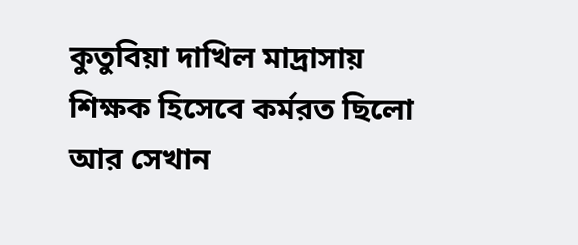কুতুবিয়া দাখিল মাদ্রাসায় শিক্ষক হিসেবে কর্মরত ছিলো আর সেখান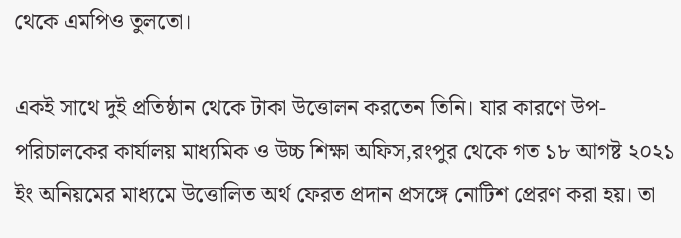থেকে এমপিও তুলতো।

একই সাথে দুই প্রতিষ্ঠান থেকে টাকা উত্তোলন করতেন তিনি। যার কারণে উপ-পরিচালকের কার্যালয় মাধ্যমিক ও উচ্চ শিক্ষা অফিস,রংপুর থেকে গত ১৮ আগষ্ট ২০২১ ইং অনিয়মের মাধ্যমে উত্তোলিত অর্থ ফেরত প্রদান প্রসঙ্গে নোটিশ প্রেরণ করা হয়। তা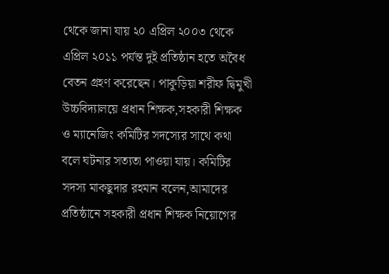থেকে জানা যায় ২০ এপ্রিল ২০০৩ থেকে এপ্রিল ২০১১ পর্যন্ত দুই প্রতিষ্ঠান হতে অবৈধ বেতন গ্রহণ করেছেন। পাকুড়িয়া শরীফ দ্বিমুখী উচ্চবিদ্যালয়ে প্রধান শিক্ষক,সহকারী শিক্ষক ও ম্যানেজিং কমিটির সদস্যের সাথে কথা বলে ঘটনার সত্যতা পাওয়া যায়। কমিটির সদস্য মাকছুদার রহমান বলেন,আমাদের প্রতিষ্ঠানে সহকারী প্রধান শিক্ষক নিয়োগের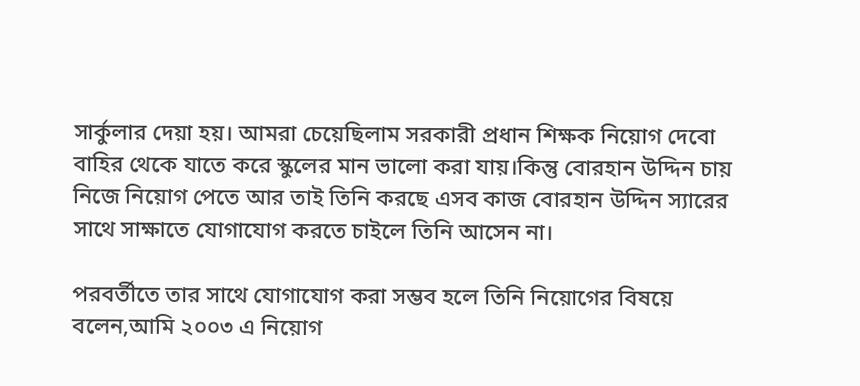সার্কুলার দেয়া হয়। আমরা চেয়েছিলাম সরকারী প্রধান শিক্ষক নিয়োগ দেবো বাহির থেকে যাতে করে স্কুলের মান ভালো করা যায়।কিন্তু বোরহান উদ্দিন চায় নিজে নিয়োগ পেতে আর তাই তিনি করছে এসব কাজ বোরহান উদ্দিন স্যারের সাথে সাক্ষাতে যোগাযোগ করতে চাইলে তিনি আসেন না।

পরবর্তীতে তার সাথে যোগাযোগ করা সম্ভব হলে তিনি নিয়োগের বিষয়ে বলেন,আমি ২০০৩ এ নিয়োগ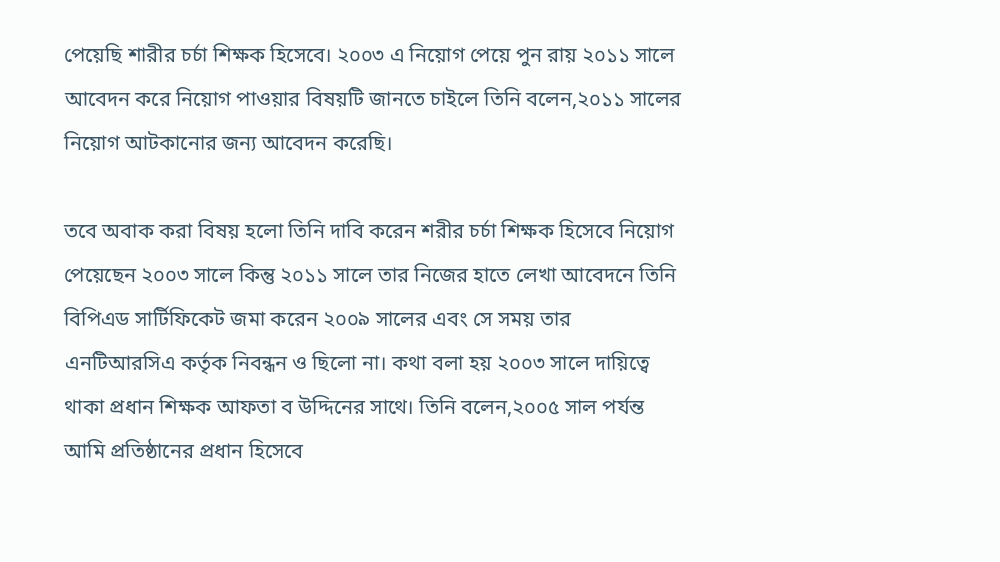পেয়েছি শারীর চর্চা শিক্ষক হিসেবে। ২০০৩ এ নিয়োগ পেয়ে পুন রায় ২০১১ সালে আবেদন করে নিয়োগ পাওয়ার বিষয়টি জানতে চাইলে তিনি বলেন,২০১১ সালের নিয়োগ আটকানোর জন্য আবেদন করেছি।

তবে অবাক করা বিষয় হলো তিনি দাবি করেন শরীর চর্চা শিক্ষক হিসেবে নিয়োগ পেয়েছেন ২০০৩ সালে কিন্তু ২০১১ সালে তার নিজের হাতে লেখা আবেদনে তিনি বিপিএড সার্টিফিকেট জমা করেন ২০০৯ সালের এবং সে সময় তার এনটিআরসিএ কর্তৃক নিবন্ধন ও ছিলো না। কথা বলা হয় ২০০৩ সালে দায়িত্বে থাকা প্রধান শিক্ষক আফতা ব উদ্দিনের সাথে। তিনি বলেন,২০০৫ সাল পর্যন্ত আমি প্রতিষ্ঠানের প্রধান হিসেবে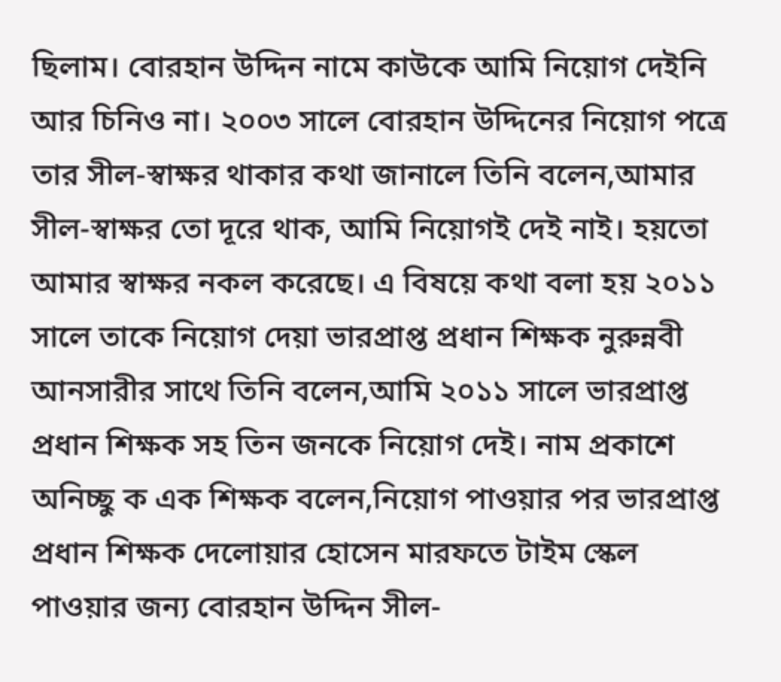ছিলাম। বোরহান উদ্দিন নামে কাউকে আমি নিয়োগ দেইনি আর চিনিও না। ২০০৩ সালে বোরহান উদ্দিনের নিয়োগ পত্রে তার সীল-স্বাক্ষর থাকার কথা জানালে তিনি বলেন,আমার সীল-স্বাক্ষর তো দূরে থাক, আমি নিয়োগই দেই নাই। হয়তো আমার স্বাক্ষর নকল করেছে। এ বিষয়ে কথা বলা হয় ২০১১ সালে তাকে নিয়োগ দেয়া ভারপ্রাপ্ত প্রধান শিক্ষক নুরুন্নবী আনসারীর সাথে তিনি বলেন,আমি ২০১১ সালে ভারপ্রাপ্ত প্রধান শিক্ষক সহ তিন জনকে নিয়োগ দেই। নাম প্রকাশে অনিচ্ছু ক এক শিক্ষক বলেন,নিয়োগ পাওয়ার পর ভারপ্রাপ্ত প্রধান শিক্ষক দেলোয়ার হোসেন মারফতে টাইম স্কেল পাওয়ার জন্য বোরহান উদ্দিন সীল-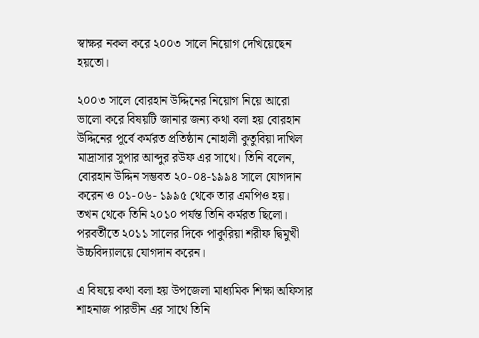স্বাক্ষর নকল করে ২০০৩ সালে নিয়োগ দেখিয়েছেন হয়তো।

২০০৩ সালে বোরহান উদ্দিনের নিয়োগ নিয়ে আরো ভালো করে বিষয়টি জানার জন্য কথা বলা হয় বোরহান উদ্দিনের পূর্বে কর্মরত প্রতিষ্ঠান নোহালী কুতুবিয়া দাখিল মাদ্রাসার সুপার আব্দুর রউফ এর সাথে। তিনি বলেন, বোরহান উদ্দিন সম্ভবত ২০-০৪-১৯৯৪ সালে যোগদান করেন ও ০১-০৬- ১৯৯৫ থেকে তার এমপিও হয়। তখন থেকে তিনি ২০১০ পর্যন্ত তিনি কর্মরত ছিলো। পরবর্তীতে ২০১১ সালের দিকে পাকুরিয়া শরীফ দ্বিমুখী উচ্চবিদ্যালয়ে যোগদান করেন।

এ বিষয়ে কথা বলা হয় উপজেলা মাধ্যমিক শিক্ষা অফিসার শাহনাজ পারভীন এর সাথে তিনি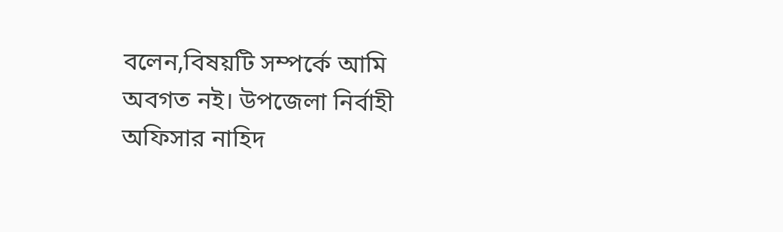বলেন,বিষয়টি সম্পর্কে আমি অবগত নই। উপজেলা নির্বাহী অফিসার নাহিদ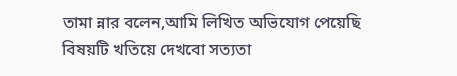তামা ন্নার বলেন,আমি লিখিত অভিযোগ পেয়েছি বিষয়টি খতিয়ে দেখবো সত্যতা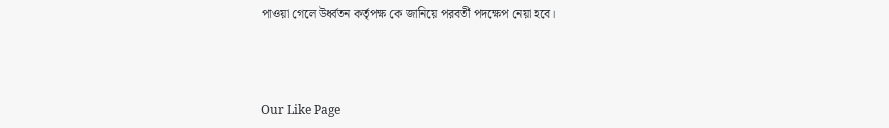পাওয়া গেলে উর্ধ্বতন কর্তৃপক্ষ কে জানিয়ে পরবর্তী পদক্ষেপ নেয়া হবে।



Our Like Page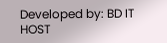Developed by: BD IT HOST